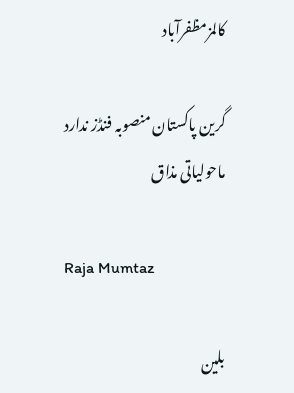کالمزمظفرآباد

گرین پاکستان منصوبہ فنڈز ندارد ماحولیاتی مذاق

Raja Mumtaz

بلین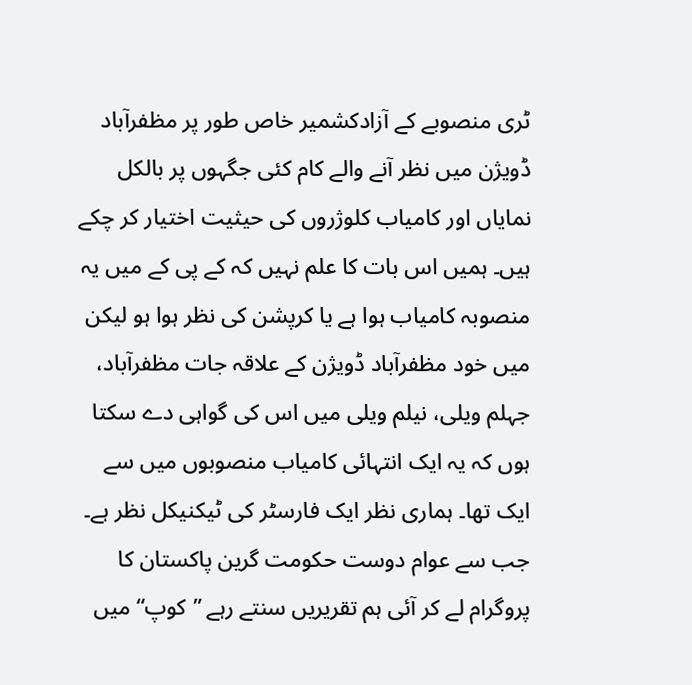ٹری منصوبے کے آزادکشمیر خاص طور پر مظفرآباد ڈویژن میں نظر آنے والے کام کئی جگہوں پر بالکل نمایاں اور کامیاب کلوژروں کی حیثیت اختیار کر چکے ہیں۔ ہمیں اس بات کا علم نہیں کہ کے پی کے میں یہ منصوبہ کامیاب ہوا ہے یا کرپشن کی نظر ہوا ہو لیکن میں خود مظفرآباد ڈویژن کے علاقہ جات مظفرآباد، جہلم ویلی، نیلم ویلی میں اس کی گواہی دے سکتا ہوں کہ یہ ایک انتہائی کامیاب منصوبوں میں سے ایک تھا۔ ہماری نظر ایک فارسٹر کی ٹیکنیکل نظر ہے۔
جب سے عوام دوست حکومت گرین پاکستان کا پروگرام لے کر آئی ہم تقریریں سنتے رہے ”کوپ“ میں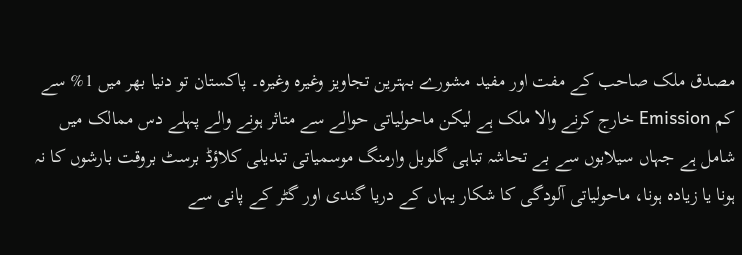مصدق ملک صاحب کے مفت اور مفید مشورے بہترین تجاویز وغیرہ وغیرہ۔ پاکستان تو دنیا بھر میں 1% سے کم Emission خارج کرنے والا ملک ہے لیکن ماحولیاتی حوالے سے متاثر ہونے والے پہلے دس ممالک میں شامل ہے جہاں سیلابوں سے بے تحاشہ تباہی گلوبل وارمنگ موسمیاتی تبدیلی کلاؤڈ برسٹ بروقت بارشوں کا نہ ہونا یا زیادہ ہونا، ماحولیاتی آلودگی کا شکار یہاں کے دریا گندی اور گٹر کے پانی سے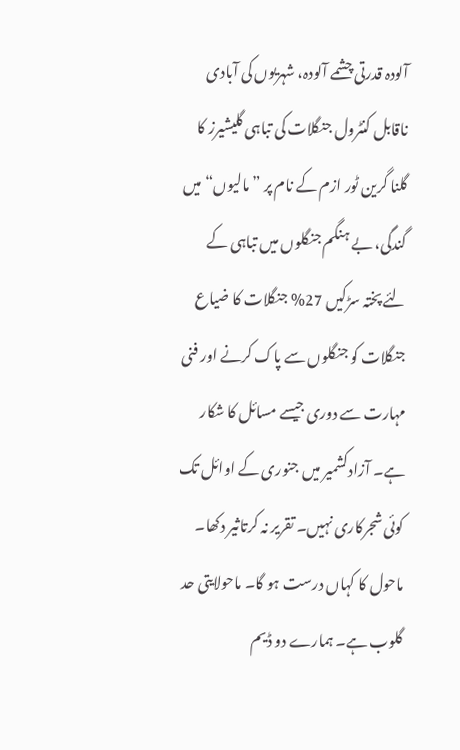آلودہ قدرتی چشمے آلودہ، شہریوں کی آبادی ناقابل کنٹرول جنگلات کی تباہی گلیشیرز کا گلنا گرین ٹور ازم کے نام پر ”مالیوں“ میں گندگی، بے ہنگم جنگلوں میں تباہی کے لئے پختہ سڑکیں 27% جنگلات کا ضیاع جنگلات کو جنگلوں سے پاک کرنے اور فنی مہارت سے دوری جیسے مسائل کا شکار ہے۔ آزادکشمیر میں جنوری کے اوائل تک کوئی شجرکاری نہیں۔ تقریر نہ کرتاثیر دکھا۔ ماحول کا کہاں درست ہو گا۔ ماحولایتی حد گلوب ہے۔ ہمارے دو ڈیم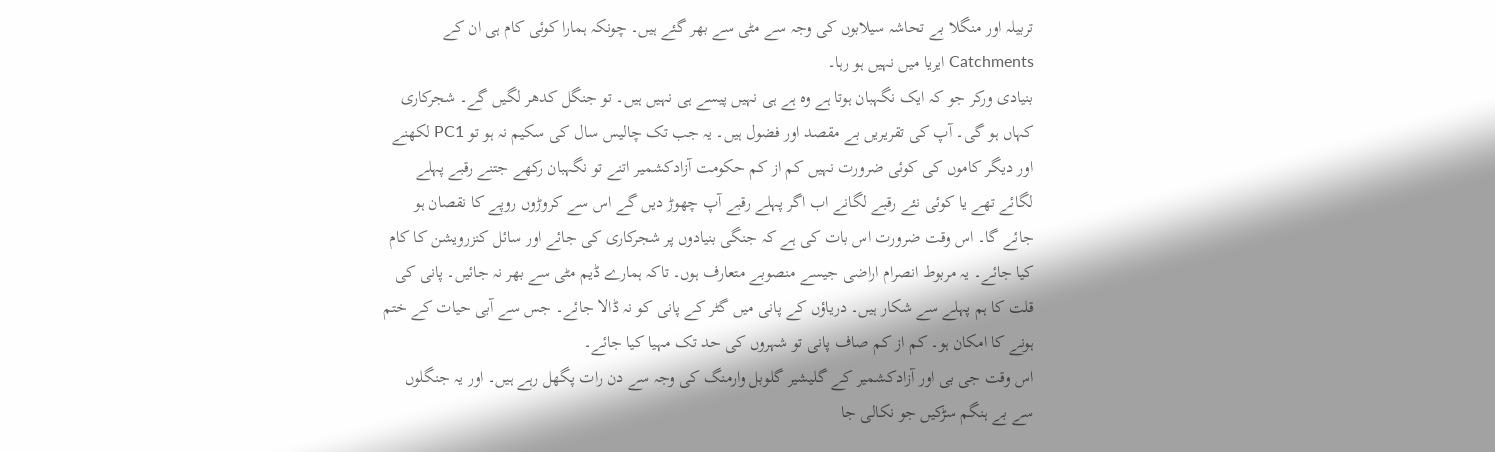تربیلہ اور منگلا بے تحاشہ سیلابوں کی وجہ سے مٹی سے بھر گئے ہیں۔ چونکہ ہمارا کوئی کام ہی ان کے Catchments ایریا میں نہیں ہو رہا۔
بنیادی ورکر جو کہ ایک نگہبان ہوتا ہے وہ ہے ہی نہیں پیسے ہی نہیں ہیں۔ تو جنگل کدھر لگیں گے۔ شجرکاری کہاں ہو گی۔ آپ کی تقریریں بے مقصد اور فضول ہیں۔ یہ جب تک چالیس سال کی سکیم نہ ہو تو PC1 لکھنے اور دیگر کاموں کی کوئی ضرورت نہیں کم از کم حکومت آزادکشمیر اتنے تو نگہبان رکھے جتنے رقبے پہلے لگائے تھے یا کوئی نئے رقبے لگانے اب اگر پہلے رقبے آپ چھوڑ دیں گے اس سے کروڑوں روپے کا نقصان ہو جائے گا۔ اس وقت ضرورت اس بات کی ہے کہ جنگی بنیادوں پر شجرکاری کی جائے اور سائل کنزرویشن کا کام کیا جائے۔ یہ مربوط انصرام اراضی جیسے منصوبے متعارف ہوں۔ تاکہ ہمارے ڈیم مٹی سے بھر نہ جائیں۔ پانی کی قلت کا ہم پہلے سے شکار ہیں۔ دریاؤں کے پانی میں گٹر کے پانی کو نہ ڈالا جائے۔ جس سے آبی حیات کے ختم ہونے کا امکان ہو۔ کم از کم صاف پانی تو شہروں کی حد تک مہیا کیا جائے۔
اس وقت جی بی اور آزادکشمیر کے گلیشیر گلوبل وارمنگ کی وجہ سے دن رات پگھل رہے ہیں۔ اور یہ جنگلوں سے بے ہنگم سڑکیں جو نکالی جا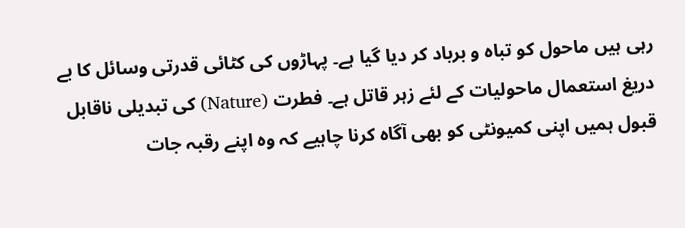رہی ہیں ماحول کو تباہ و برباد کر دیا گیا ہے۔ پہاڑوں کی کٹائی قدرتی وسائل کا بے دریغ استعمال ماحولیات کے لئے زہر قاتل ہے۔ فطرت (Nature) کی تبدیلی ناقابل قبول ہمیں اپنی کمیونٹی کو بھی آگاہ کرنا چاہیے کہ وہ اپنے رقبہ جات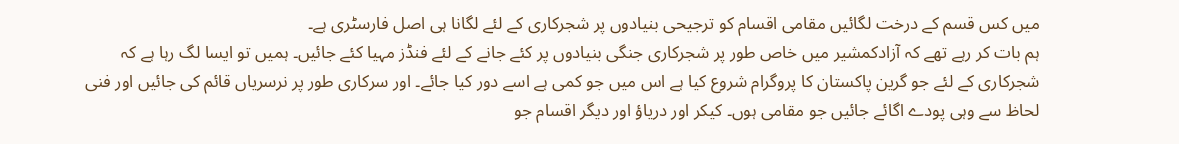میں کس قسم کے درخت لگائیں مقامی اقسام کو ترجیحی بنیادوں پر شجرکاری کے لئے لگانا ہی اصل فارسٹری ہے۔
ہم بات کر رہے تھے کہ آزادکمشیر میں خاص طور پر شجرکاری جنگی بنیادوں پر کئے جانے کے لئے فنڈز مہیا کئے جائیں۔ ہمیں تو ایسا لگ رہا ہے کہ شجرکاری کے لئے جو گرین پاکستان کا پروگرام شروع کیا ہے اس میں جو کمی ہے اسے دور کیا جائے۔ اور سرکاری طور پر نرسریاں قائم کی جائیں اور فنی لحاظ سے وہی پودے اگائے جائیں جو مقامی ہوں۔ کیکر اور دریاؤ اور دیگر اقسام جو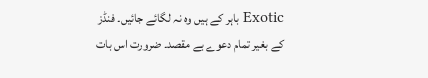Exotic باہر کے ہیں وہ نہ لگائے جائیں۔ فنڈز کے بغیر تمام دعوے بے مقصد۔ ضرورت اس بات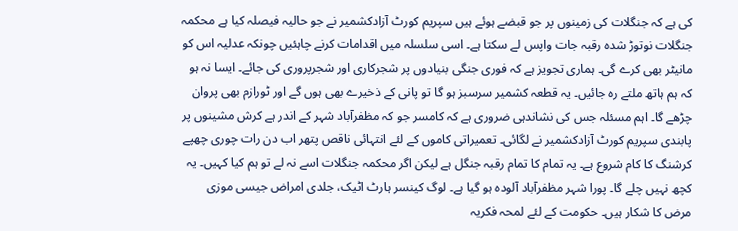کی ہے کہ جنگلات کی زمینوں پر جو قبضے ہوئے ہیں سپریم کورٹ آزادکشمیر نے جو حالیہ فیصلہ کیا ہے محکمہ جنگلات نوتوڑ شدہ رقبہ جات واپس لے سکتا ہے۔ اسی سلسلہ میں اقدامات کرنے چاہئیں چونکہ عدلیہ اس کو مانیٹر بھی کرے گی۔ ہماری تجویز ہے کہ فوری جنگی بنیادوں پر شجرکاری اور شجرپروری کی جائے۔ ایسا نہ ہو کہ ہم ہاتھ ملتے رہ جائیں۔ یہ قطعہ کشمیر سرسبز ہو گا تو پانی کے ذخیرے بھی ہوں گے اور ٹورازم بھی پروان چڑھے گا۔ اہم مسئلہ جس کی نشاندہی ضروری ہے کہ کامسر جو کہ مظفرآباد شہر کے اندر ہے کرش مشینوں پر پابندی سپریم کورٹ آزادکشمیر نے لگائی۔ تعمیراتی کاموں کے لئے انتہائی ناقص پتھر اب دن رات چوری چھپے کرشنگ کا کام شروع ہے۔ یہ تمام کا تمام رقبہ جنگل ہے لیکن اگر محکمہ جنگلات اسے نہ لے تو ہم کیا کہیں۔ یہ کچھ نہیں چلے گا۔ پورا شہر مظفرآباد آلودہ ہو گیا ہے۔ لوگ کینسر ہارٹ اٹیک، جلدی امراض جیسی موزی مرض کا شکار ہیں۔ حکومت کے لئے لمحہ فکریہ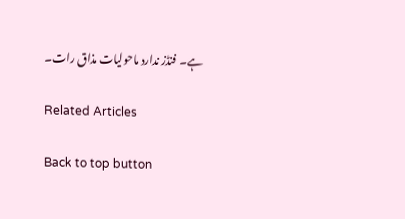ہے۔ فنڈز ندارد ماحولیات مذاق رات۔

Related Articles

Back to top button